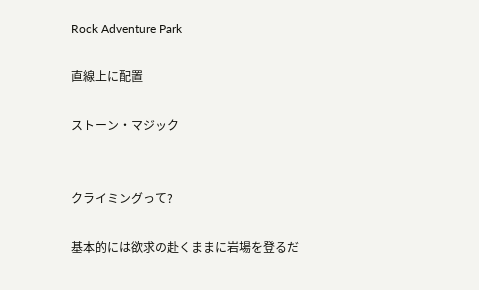Rock Adventure Park

直線上に配置

ストーン・マジック


クライミングって?

基本的には欲求の赴くままに岩場を登るだ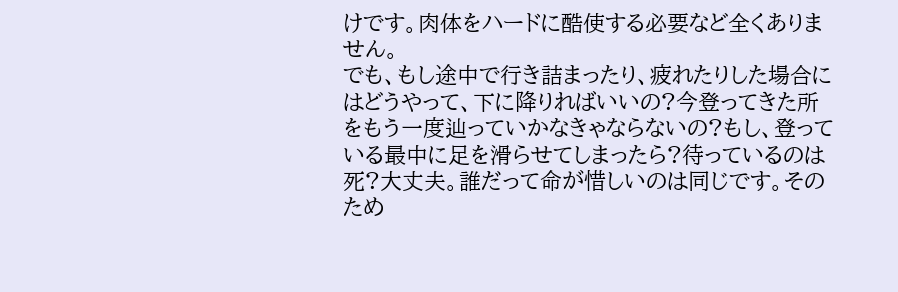けです。肉体をハードに酷使する必要など全くありません。
でも、もし途中で行き詰まったり、疲れたりした場合にはどうやって、下に降りればいいの?今登ってきた所をもう一度辿っていかなきゃならないの?もし、登っている最中に足を滑らせてしまったら?待っているのは死?大丈夫。誰だって命が惜しいのは同じです。そのため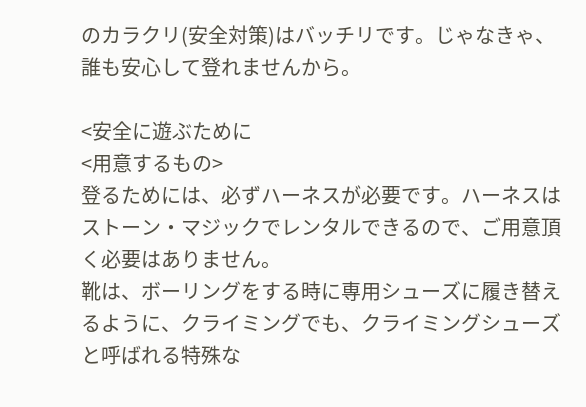のカラクリ(安全対策)はバッチリです。じゃなきゃ、誰も安心して登れませんから。

<安全に遊ぶために
<用意するもの>
登るためには、必ずハーネスが必要です。ハーネスはストーン・マジックでレンタルできるので、ご用意頂く必要はありません。
靴は、ボーリングをする時に専用シューズに履き替えるように、クライミングでも、クライミングシューズと呼ばれる特殊な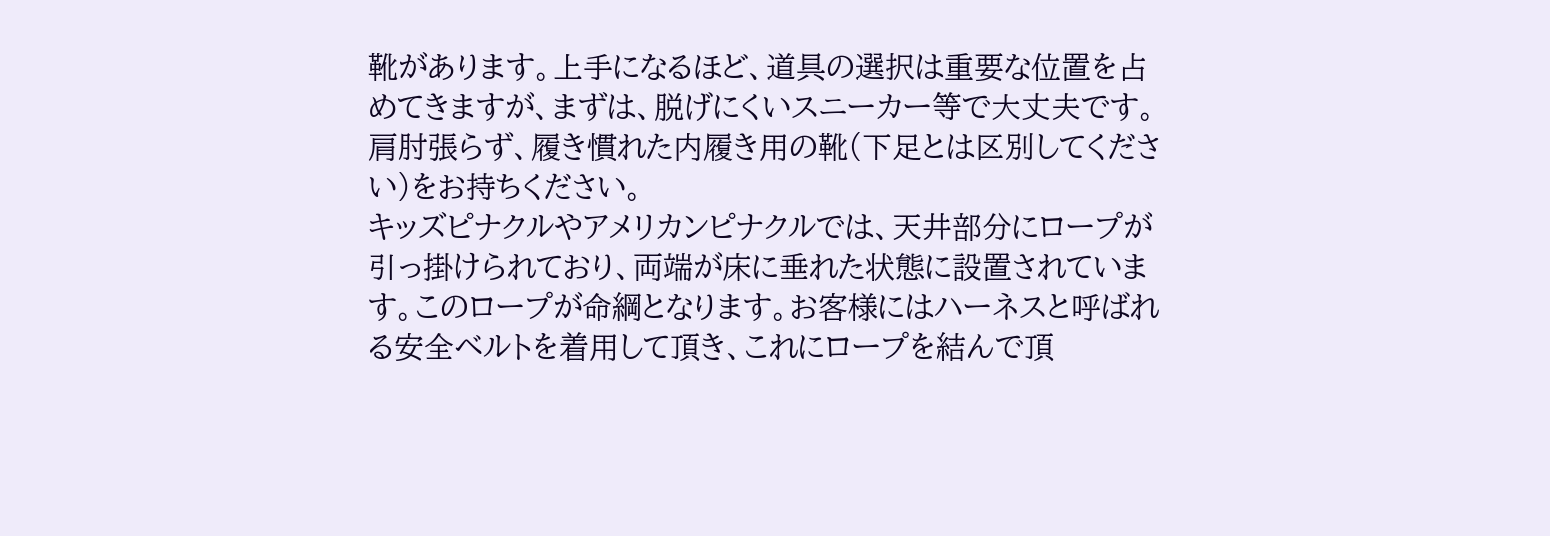靴があります。上手になるほど、道具の選択は重要な位置を占めてきますが、まずは、脱げにくいスニーカー等で大丈夫です。肩肘張らず、履き慣れた内履き用の靴(下足とは区別してください)をお持ちください。
キッズピナクルやアメリカンピナクルでは、天井部分にロープが引っ掛けられており、両端が床に垂れた状態に設置されています。このロープが命綱となります。お客様にはハーネスと呼ばれる安全ベルトを着用して頂き、これにロープを結んで頂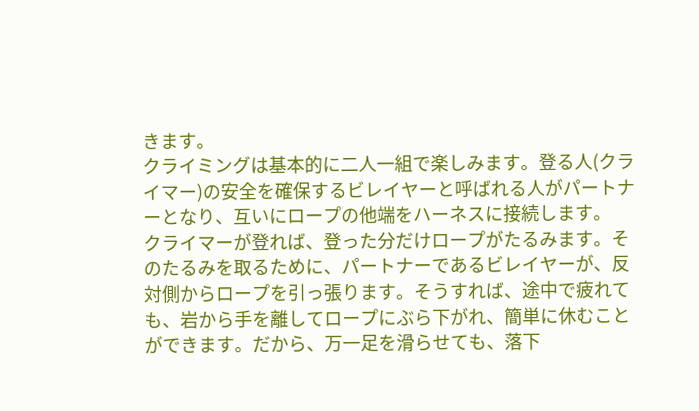きます。
クライミングは基本的に二人一組で楽しみます。登る人(クライマー)の安全を確保するビレイヤーと呼ばれる人がパートナーとなり、互いにロープの他端をハーネスに接続します。
クライマーが登れば、登った分だけロープがたるみます。そのたるみを取るために、パートナーであるビレイヤーが、反対側からロープを引っ張ります。そうすれば、途中で疲れても、岩から手を離してロープにぶら下がれ、簡単に休むことができます。だから、万一足を滑らせても、落下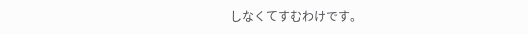しなくてすむわけです。